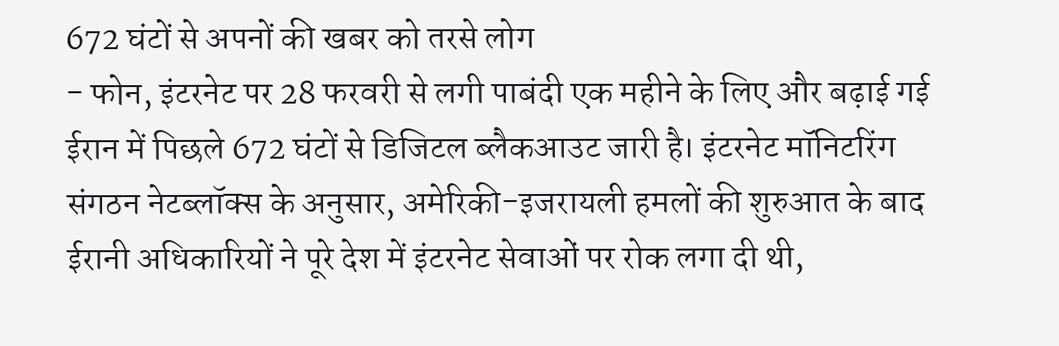672 घंटों से अपनों की खबर को तरसे लोग
- फोन, इंटरनेट पर 28 फरवरी से लगी पाबंदी एक महीने के लिए और बढ़ाई गई
ईरान में पिछले 672 घंटों से डिजिटल ब्लैकआउट जारी है। इंटरनेट मॉनिटरिंग संगठन नेटब्लॉक्स के अनुसार, अमेरिकी-इजरायली हमलों की शुरुआत के बाद ईरानी अधिकारियों ने पूरे देश में इंटरनेट सेवाओं पर रोक लगा दी थी,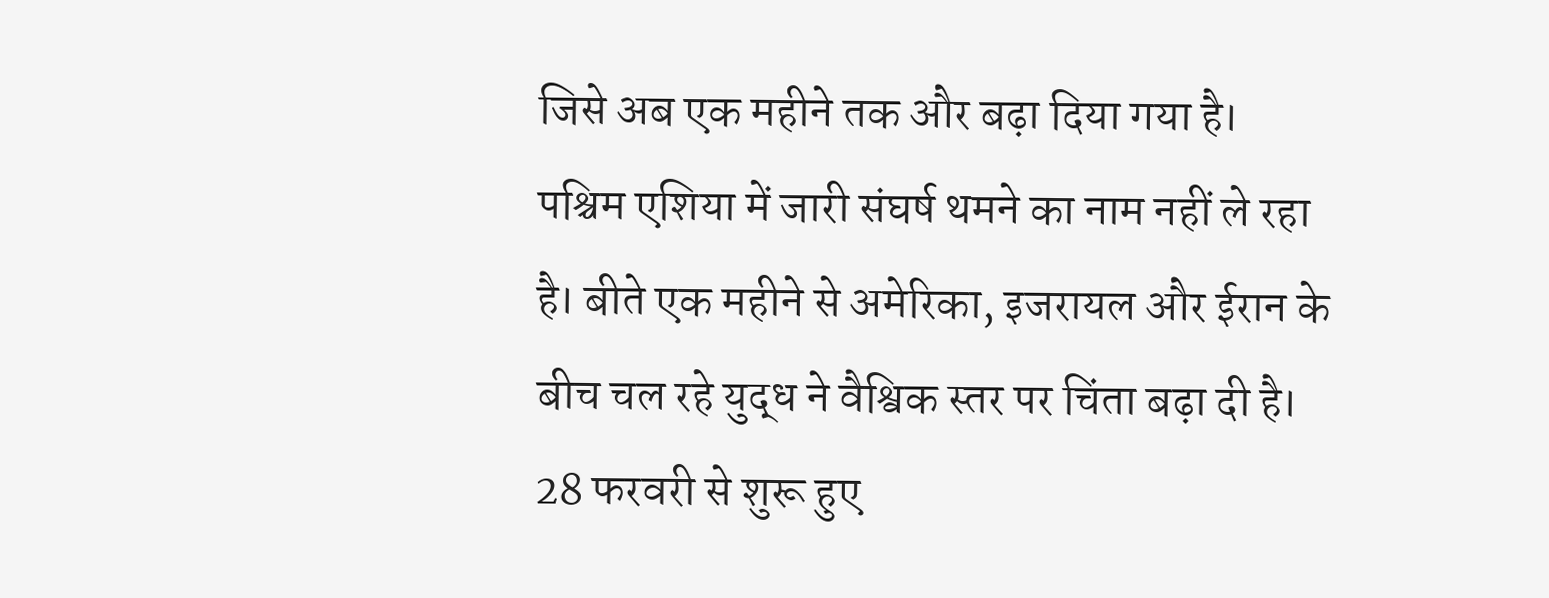जिसे अब एक महीने तक और बढ़ा दिया गया है।
पश्चिम एशिया में जारी संघर्ष थमने का नाम नहीं ले रहा है। बीते एक महीने से अमेरिका, इजरायल और ईरान के बीच चल रहे युद्ध ने वैश्विक स्तर पर चिंता बढ़ा दी है। 28 फरवरी से शुरू हुए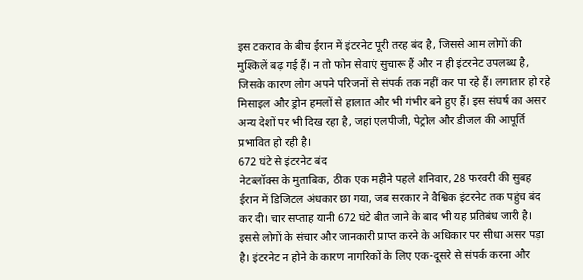इस टकराव के बीच ईरान में इंटरनेट पूरी तरह बंद है, जिससे आम लोगों की मुश्किलें बढ़ गई हैं। न तो फोन सेवाएं सुचारू हैं और न ही इंटरनेट उपलब्ध है, जिसके कारण लोग अपने परिजनों से संपर्क तक नहीं कर पा रहे हैं। लगातार हो रहे मिसाइल और ड्रोन हमलों से हालात और भी गंभीर बने हुए हैं। इस संघर्ष का असर अन्य देशों पर भी दिख रहा है, जहां एलपीजी, पेट्रोल और डीजल की आपूर्ति प्रभावित हो रही है।
672 घंटे से इंटरनेट बंद
नेटब्लॉक्स के मुताबिक, ठीक एक महीने पहले शनिवार, 28 फरवरी की सुबह ईरान में डिजिटल अंधकार छा गया, जब सरकार ने वैश्विक इंटरनेट तक पहुंच बंद कर दी। चार सप्ताह यानी 672 घंटे बीत जाने के बाद भी यह प्रतिबंध जारी है। इससे लोगों के संचार और जानकारी प्राप्त करने के अधिकार पर सीधा असर पड़ा है। इंटरनेट न होने के कारण नागरिकों के लिए एक-दूसरे से संपर्क करना और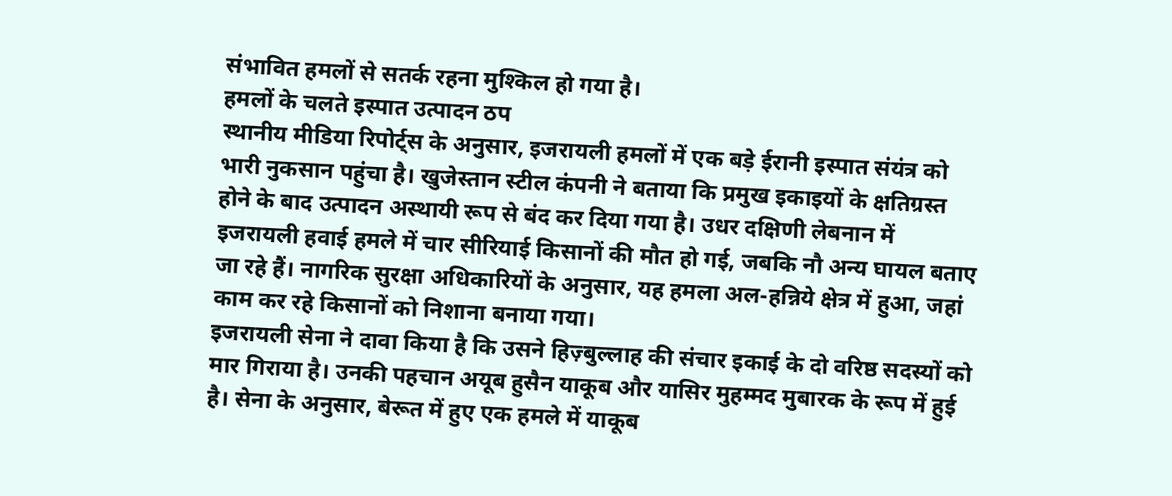संभावित हमलों से सतर्क रहना मुश्किल हो गया है।
हमलों के चलते इस्पात उत्पादन ठप
स्थानीय मीडिया रिपोर्ट्स के अनुसार, इजरायली हमलों में एक बड़े ईरानी इस्पात संयंत्र को भारी नुकसान पहुंचा है। खुजेस्तान स्टील कंपनी ने बताया कि प्रमुख इकाइयों के क्षतिग्रस्त होने के बाद उत्पादन अस्थायी रूप से बंद कर दिया गया है। उधर दक्षिणी लेबनान में इजरायली हवाई हमले में चार सीरियाई किसानों की मौत हो गई, जबकि नौ अन्य घायल बताए जा रहे हैं। नागरिक सुरक्षा अधिकारियों के अनुसार, यह हमला अल-हन्निये क्षेत्र में हुआ, जहां काम कर रहे किसानों को निशाना बनाया गया।
इजरायली सेना ने दावा किया है कि उसने हिज़्बुल्लाह की संचार इकाई के दो वरिष्ठ सदस्यों को मार गिराया है। उनकी पहचान अयूब हुसैन याकूब और यासिर मुहम्मद मुबारक के रूप में हुई है। सेना के अनुसार, बेरूत में हुए एक हमले में याकूब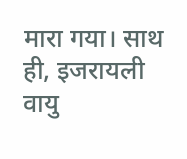मारा गया। साथ ही, इजरायली वायु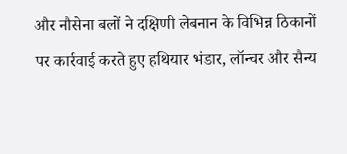और नौसेना बलों ने दक्षिणी लेबनान के विभिन्न ठिकानों पर कार्रवाई करते हुए हथियार भंडार, लॉन्चर और सैन्य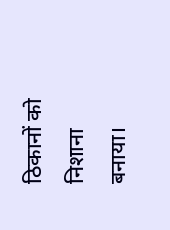ठिकानों को निशाना बनाया।